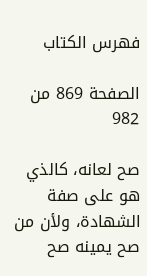فهرس الكتاب

الصفحة 869 من 982

صح لعانه، كالذي هو على صفة الشهادة، ولأن من صح يمينه صح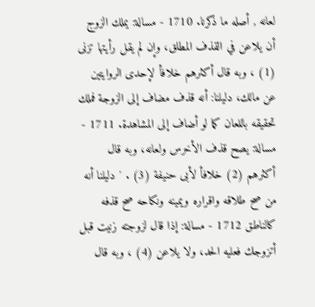لعانه , أصله ما ذكرنا. 1710 - مسالة: يملك الزوج أن يلاعن في القذف المطلق، وإن لم يقل رأيتها تزنى (1) ، وبه قال أكثرهم خلافأ لإحدى الروايتين عن مالك، دليلنا: أنه قذف مضاف إلى الزوجة فملك تحقيقه باللعان كما لو أضاف إلى المشاهدة. 1711 - مسالة: يصح قذف الأخرس ولعانه، وبه قال أكثرهم (2) خلافأ لأبى حنيفة (3) . ´ دليلنا أنه من صح طلاقه واقراره ويمينه ونكاحه صح قذفه كالناطق 1712 - مسالة: إذا قال لزوجته زنيت قبل أتزوجك فعليه الحد، ولا يلاعن (4) ، وبه قال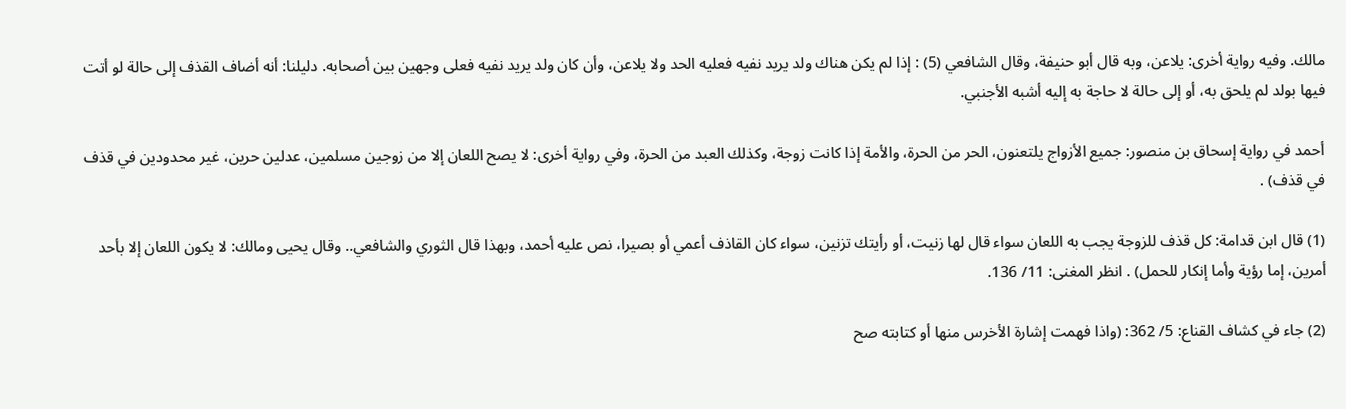مالك. وفيه رواية أخرى: يلاعن، وبه قال أبو حنيفة، وقال الشافعي (5) : إذا لم يكن هناك ولد يريد نفيه فعليه الحد ولا يلاعن، وأن كان ولد يريد نفيه فعلى وجهين بين أصحابه. دليلنا: أنه أضاف القذف إلى حالة لو أتت فيها بولد لم يلحق به، أو إلى حالة لا حاجة به إليه أشبه الأجنبي.

أحمد في رواية إسحاق بن منصور: جميع الأزواج يلتعنون، الحر من الحرة، والأمة إذا كانت زوجة، وكذلك العبد من الحرة، وفي رواية أخرى: لا يصح اللعان إلا من زوجين مسلمين، عدلين حرين، غير محدودين في قذف في قذف) .

(1) قال ابن قدامة: كل قذف للزوجة يجب به اللعان سواء قال لها زنيت، أو رأيتك تزنين، سواء كان القاذف أعمي أو بصيرا، نص عليه أحمد، وبهذا قال الثوري والشافعي.. وقال يحيى ومالك: لا يكون اللعان إلا بأحد أمرين، إما رؤية وأما إنكار للحمل) . انظر المغنى: 11/ 136.

(2) جاء في كشاف القناع: 5/ 362: (واذا فهمت إشارة الأخرس منها أو كتابته صح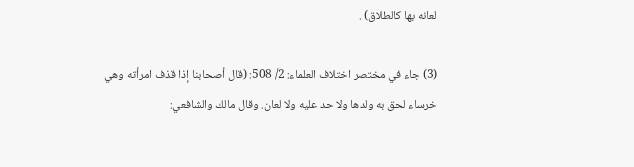لعانه بها كالطلاق) .

(3) جاء في مختصر اختلاف العلماء: 2/ 508: (قال أصحابنا إذا قذف امرأته وهي خرساء لحق به ولدها ولا حد عليه ولا لعان. وقال مالك والشافعي: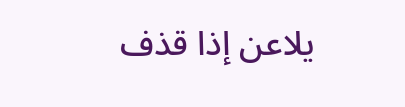يلاعن إذا قذف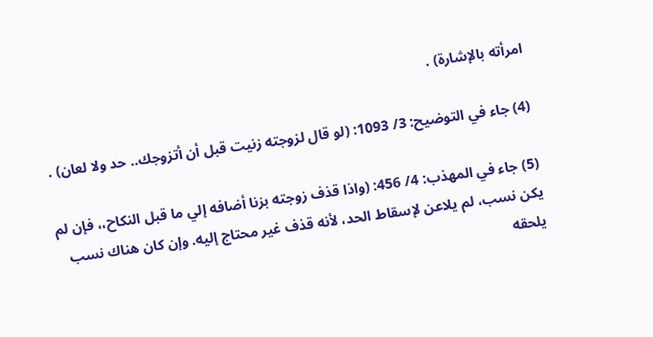امرأته بالإشارة) .

(4) جاء في التوضيح: 3/ 1093: (لو قال لزوجته زنيت قبل أن أتزوجك.. حد ولا لعان) .

(5) جاء في المهذب: 4/ 456: (واذا قذف زوجته بزنا أضافه إلي ما قبل النكاح،، فإن لم يكن نسب، لم يلاعن لإسقاط الحد، لأنه قذف غير محتاج إليه. وإن كان هناك نسب يلحقه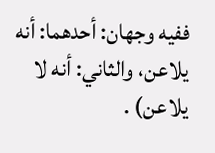ففيه وجهان: أحدهما: أنه يلاعن، والثاني: أنه لا يلاعن) .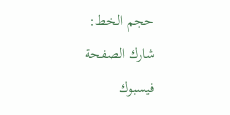حجم الخط:
شارك الصفحة
فيسبوك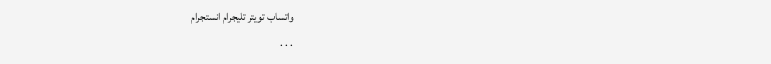واتساب تويتر تليجرام انستجرام
. . .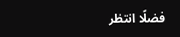فضلًا انتظر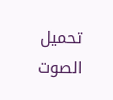تحميل الصوت